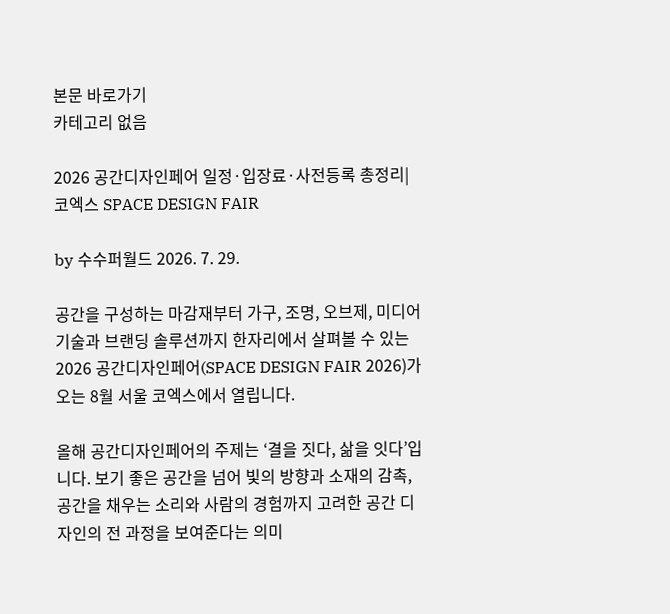본문 바로가기
카테고리 없음

2026 공간디자인페어 일정·입장료·사전등록 총정리|코엑스 SPACE DESIGN FAIR

by 수수퍼월드 2026. 7. 29.

공간을 구성하는 마감재부터 가구, 조명, 오브제, 미디어 기술과 브랜딩 솔루션까지 한자리에서 살펴볼 수 있는 2026 공간디자인페어(SPACE DESIGN FAIR 2026)가 오는 8월 서울 코엑스에서 열립니다.

올해 공간디자인페어의 주제는 ‘결을 짓다, 삶을 잇다’입니다. 보기 좋은 공간을 넘어 빛의 방향과 소재의 감촉, 공간을 채우는 소리와 사람의 경험까지 고려한 공간 디자인의 전 과정을 보여준다는 의미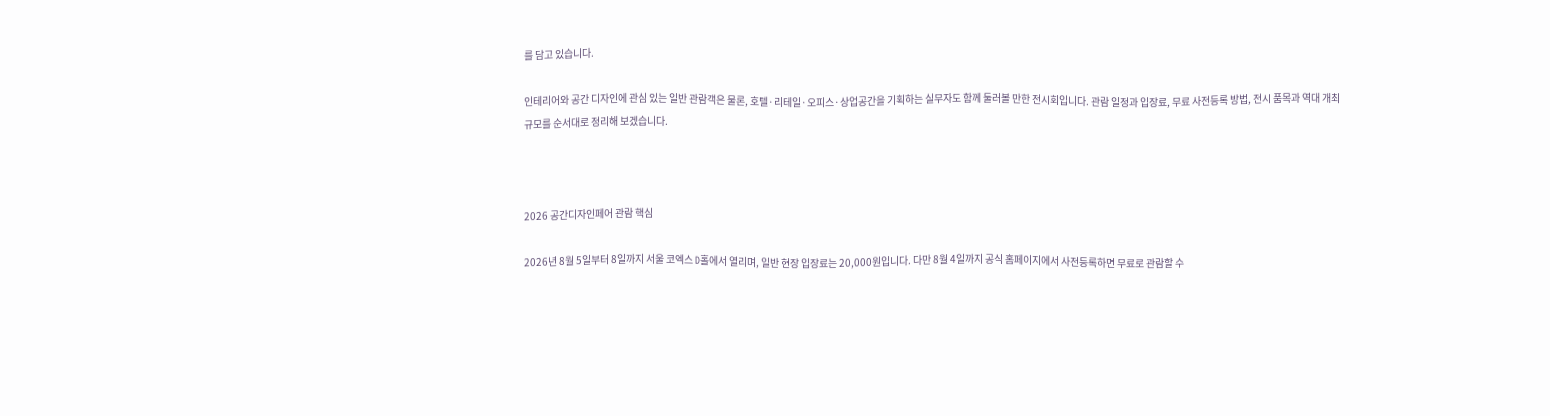를 담고 있습니다.

인테리어와 공간 디자인에 관심 있는 일반 관람객은 물론, 호텔·리테일·오피스·상업공간을 기획하는 실무자도 함께 둘러볼 만한 전시회입니다. 관람 일정과 입장료, 무료 사전등록 방법, 전시 품목과 역대 개최 규모를 순서대로 정리해 보겠습니다.



2026 공간디자인페어 관람 핵심

2026년 8월 5일부터 8일까지 서울 코엑스 D홀에서 열리며, 일반 현장 입장료는 20,000원입니다. 다만 8월 4일까지 공식 홈페이지에서 사전등록하면 무료로 관람할 수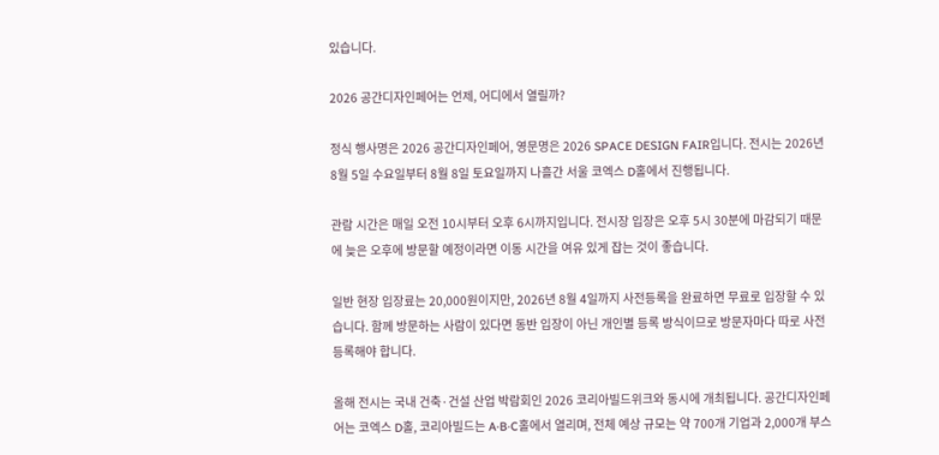있습니다.

2026 공간디자인페어는 언제, 어디에서 열릴까?

정식 행사명은 2026 공간디자인페어, 영문명은 2026 SPACE DESIGN FAIR입니다. 전시는 2026년 8월 5일 수요일부터 8월 8일 토요일까지 나흘간 서울 코엑스 D홀에서 진행됩니다.

관람 시간은 매일 오전 10시부터 오후 6시까지입니다. 전시장 입장은 오후 5시 30분에 마감되기 때문에 늦은 오후에 방문할 예정이라면 이동 시간을 여유 있게 잡는 것이 좋습니다.

일반 현장 입장료는 20,000원이지만, 2026년 8월 4일까지 사전등록을 완료하면 무료로 입장할 수 있습니다. 함께 방문하는 사람이 있다면 동반 입장이 아닌 개인별 등록 방식이므로 방문자마다 따로 사전등록해야 합니다.

올해 전시는 국내 건축·건설 산업 박람회인 2026 코리아빌드위크와 동시에 개최됩니다. 공간디자인페어는 코엑스 D홀, 코리아빌드는 A·B·C홀에서 열리며, 전체 예상 규모는 약 700개 기업과 2,000개 부스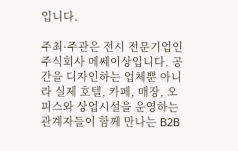입니다.

주최·주관은 전시 전문기업인 주식회사 메쎄이상입니다. 공간을 디자인하는 업체뿐 아니라 실제 호텔, 카페, 매장, 오피스와 상업시설을 운영하는 관계자들이 함께 만나는 B2B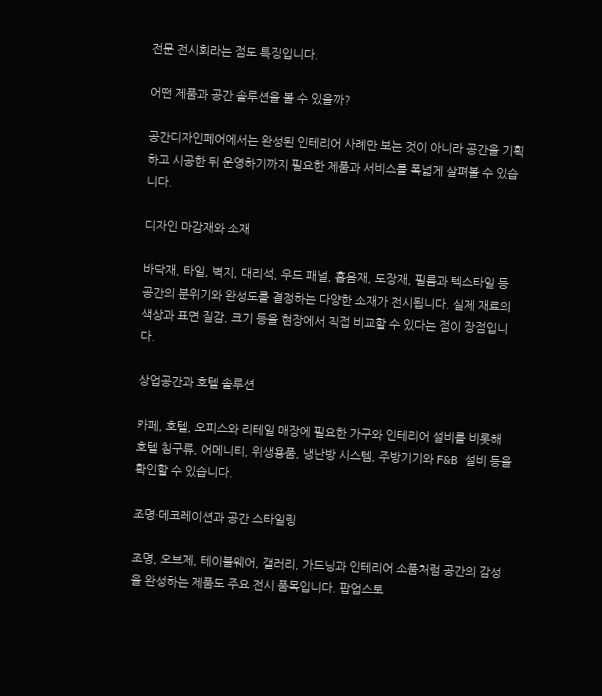전문 전시회라는 점도 특징입니다.

어떤 제품과 공간 솔루션을 볼 수 있을까?

공간디자인페어에서는 완성된 인테리어 사례만 보는 것이 아니라 공간을 기획하고 시공한 뒤 운영하기까지 필요한 제품과 서비스를 폭넓게 살펴볼 수 있습니다.

디자인 마감재와 소재

바닥재, 타일, 벽지, 대리석, 우드 패널, 흡음재, 도장재, 필름과 텍스타일 등 공간의 분위기와 완성도를 결정하는 다양한 소재가 전시됩니다. 실제 재료의 색상과 표면 질감, 크기 등을 현장에서 직접 비교할 수 있다는 점이 장점입니다.

상업공간과 호텔 솔루션

카페, 호텔, 오피스와 리테일 매장에 필요한 가구와 인테리어 설비를 비롯해 호텔 침구류, 어메니티, 위생용품, 냉난방 시스템, 주방기기와 F&B 설비 등을 확인할 수 있습니다.

조명·데코레이션과 공간 스타일링

조명, 오브제, 테이블웨어, 갤러리, 가드닝과 인테리어 소품처럼 공간의 감성을 완성하는 제품도 주요 전시 품목입니다. 팝업스토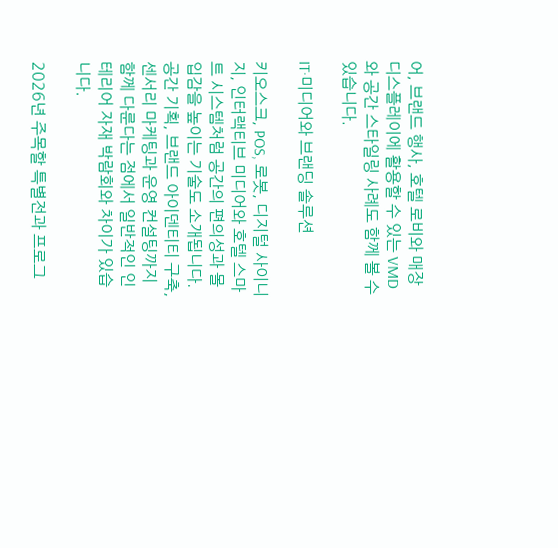어, 브랜드 행사, 호텔 로비와 매장 디스플레이에 활용할 수 있는 VMD와 공간 스타일링 사례도 함께 볼 수 있습니다.

IT·미디어와 브랜딩 솔루션

키오스크, POS, 로봇, 디지털 사이니지, 인터랙티브 미디어와 호텔 스마트 시스템처럼 공간의 편의성과 몰입감을 높이는 기술도 소개됩니다. 공간 기획, 브랜드 아이덴티티 구축, 센서리 마케팅과 운영 컨설팅까지 함께 다룬다는 점에서 일반적인 인테리어 자재 박람회와 차이가 있습니다.

2026년 주목할 특별전과 프로그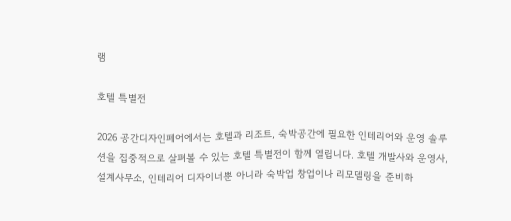램

호텔 특별전

2026 공간디자인페어에서는 호텔과 리조트, 숙박공간에 필요한 인테리어와 운영 솔루션을 집중적으로 살펴볼 수 있는 호텔 특별전이 함께 열립니다. 호텔 개발사와 운영사, 설계사무소, 인테리어 디자이너뿐 아니라 숙박업 창업이나 리모델링을 준비하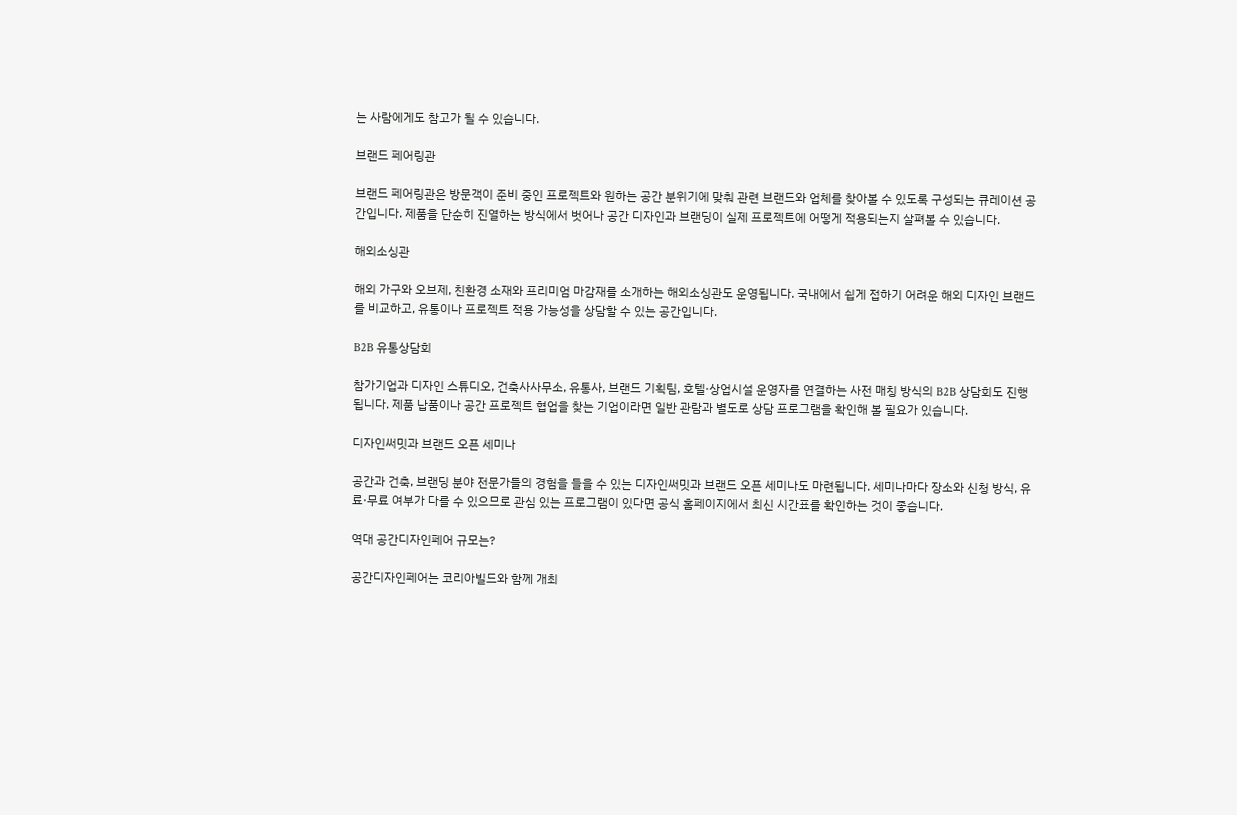는 사람에게도 참고가 될 수 있습니다.

브랜드 페어링관

브랜드 페어링관은 방문객이 준비 중인 프로젝트와 원하는 공간 분위기에 맞춰 관련 브랜드와 업체를 찾아볼 수 있도록 구성되는 큐레이션 공간입니다. 제품을 단순히 진열하는 방식에서 벗어나 공간 디자인과 브랜딩이 실제 프로젝트에 어떻게 적용되는지 살펴볼 수 있습니다.

해외소싱관

해외 가구와 오브제, 친환경 소재와 프리미엄 마감재를 소개하는 해외소싱관도 운영됩니다. 국내에서 쉽게 접하기 어려운 해외 디자인 브랜드를 비교하고, 유통이나 프로젝트 적용 가능성을 상담할 수 있는 공간입니다.

B2B 유통상담회

참가기업과 디자인 스튜디오, 건축사사무소, 유통사, 브랜드 기획팀, 호텔·상업시설 운영자를 연결하는 사전 매칭 방식의 B2B 상담회도 진행됩니다. 제품 납품이나 공간 프로젝트 협업을 찾는 기업이라면 일반 관람과 별도로 상담 프로그램을 확인해 볼 필요가 있습니다.

디자인써밋과 브랜드 오픈 세미나

공간과 건축, 브랜딩 분야 전문가들의 경험을 들을 수 있는 디자인써밋과 브랜드 오픈 세미나도 마련됩니다. 세미나마다 장소와 신청 방식, 유료·무료 여부가 다를 수 있으므로 관심 있는 프로그램이 있다면 공식 홈페이지에서 최신 시간표를 확인하는 것이 좋습니다.

역대 공간디자인페어 규모는?

공간디자인페어는 코리아빌드와 함께 개최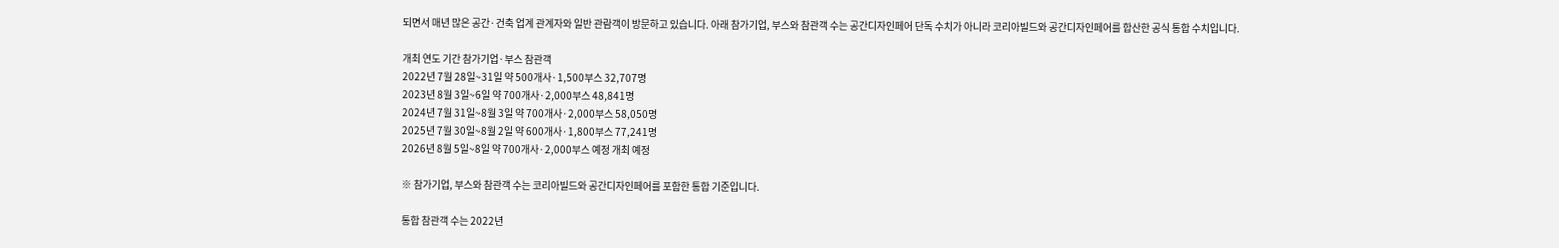되면서 매년 많은 공간·건축 업계 관계자와 일반 관람객이 방문하고 있습니다. 아래 참가기업, 부스와 참관객 수는 공간디자인페어 단독 수치가 아니라 코리아빌드와 공간디자인페어를 합산한 공식 통합 수치입니다.

개최 연도 기간 참가기업·부스 참관객
2022년 7월 28일~31일 약 500개사·1,500부스 32,707명
2023년 8월 3일~6일 약 700개사·2,000부스 48,841명
2024년 7월 31일~8월 3일 약 700개사·2,000부스 58,050명
2025년 7월 30일~8월 2일 약 600개사·1,800부스 77,241명
2026년 8월 5일~8일 약 700개사·2,000부스 예정 개최 예정

※ 참가기업, 부스와 참관객 수는 코리아빌드와 공간디자인페어를 포함한 통합 기준입니다.

통합 참관객 수는 2022년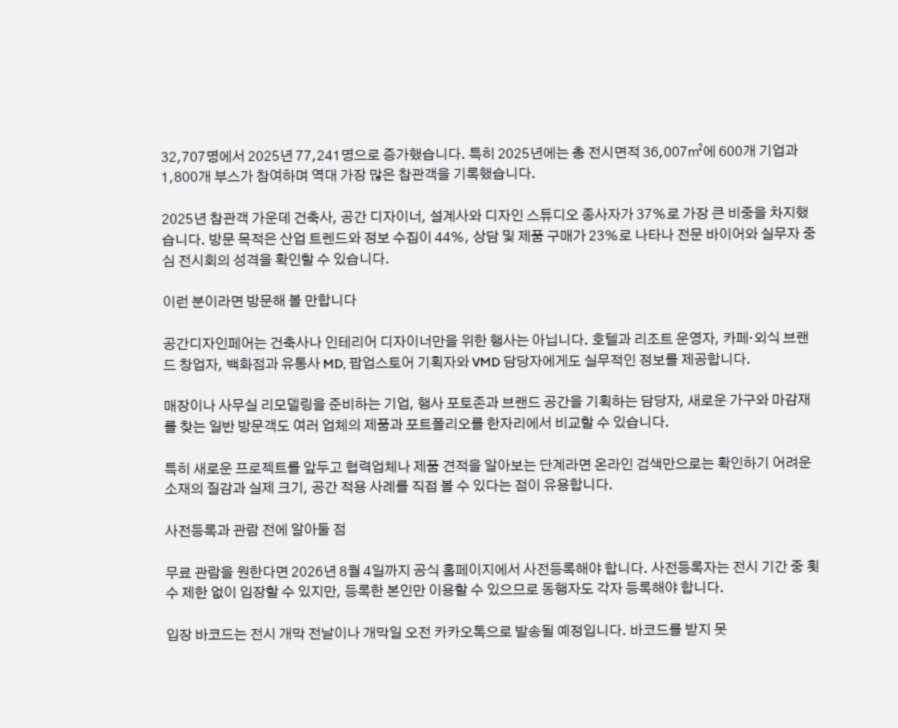32,707명에서 2025년 77,241명으로 증가했습니다. 특히 2025년에는 총 전시면적 36,007㎡에 600개 기업과 1,800개 부스가 참여하며 역대 가장 많은 참관객을 기록했습니다.

2025년 참관객 가운데 건축사, 공간 디자이너, 설계사와 디자인 스튜디오 종사자가 37%로 가장 큰 비중을 차지했습니다. 방문 목적은 산업 트렌드와 정보 수집이 44%, 상담 및 제품 구매가 23%로 나타나 전문 바이어와 실무자 중심 전시회의 성격을 확인할 수 있습니다.

이런 분이라면 방문해 볼 만합니다

공간디자인페어는 건축사나 인테리어 디자이너만을 위한 행사는 아닙니다. 호텔과 리조트 운영자, 카페·외식 브랜드 창업자, 백화점과 유통사 MD, 팝업스토어 기획자와 VMD 담당자에게도 실무적인 정보를 제공합니다.

매장이나 사무실 리모델링을 준비하는 기업, 행사 포토존과 브랜드 공간을 기획하는 담당자, 새로운 가구와 마감재를 찾는 일반 방문객도 여러 업체의 제품과 포트폴리오를 한자리에서 비교할 수 있습니다.

특히 새로운 프로젝트를 앞두고 협력업체나 제품 견적을 알아보는 단계라면 온라인 검색만으로는 확인하기 어려운 소재의 질감과 실제 크기, 공간 적용 사례를 직접 볼 수 있다는 점이 유용합니다.

사전등록과 관람 전에 알아둘 점

무료 관람을 원한다면 2026년 8월 4일까지 공식 홈페이지에서 사전등록해야 합니다. 사전등록자는 전시 기간 중 횟수 제한 없이 입장할 수 있지만, 등록한 본인만 이용할 수 있으므로 동행자도 각자 등록해야 합니다.

입장 바코드는 전시 개막 전날이나 개막일 오전 카카오톡으로 발송될 예정입니다. 바코드를 받지 못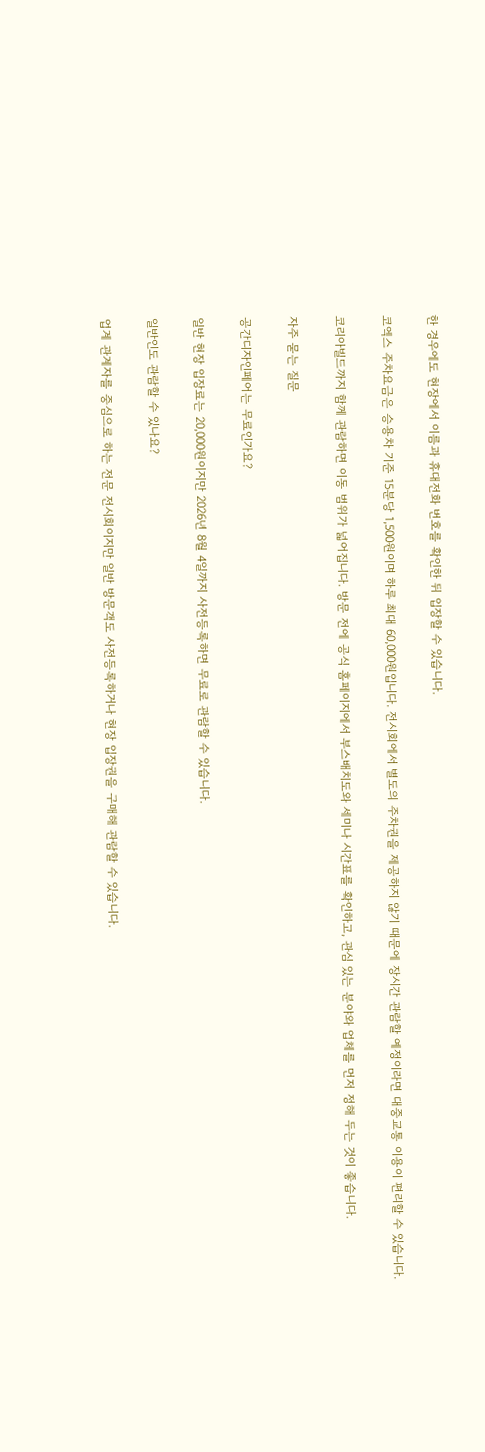한 경우에도 현장에서 이름과 휴대전화 번호를 확인한 뒤 입장할 수 있습니다.

코엑스 주차요금은 승용차 기준 15분당 1,500원이며 하루 최대 60,000원입니다. 전시회에서 별도의 주차권을 제공하지 않기 때문에 장시간 관람할 예정이라면 대중교통 이용이 편리할 수 있습니다.

코리아빌드까지 함께 관람하면 이동 범위가 넓어집니다. 방문 전에 공식 홈페이지에서 부스배치도와 세미나 시간표를 확인하고, 관심 있는 분야와 업체를 먼저 정해 두는 것이 좋습니다.

자주 묻는 질문

공간디자인페어는 무료인가요?

일반 현장 입장료는 20,000원이지만 2026년 8월 4일까지 사전등록하면 무료로 관람할 수 있습니다.

일반인도 관람할 수 있나요?

업계 관계자를 중심으로 하는 전문 전시회이지만 일반 방문객도 사전등록하거나 현장 입장권을 구매해 관람할 수 있습니다.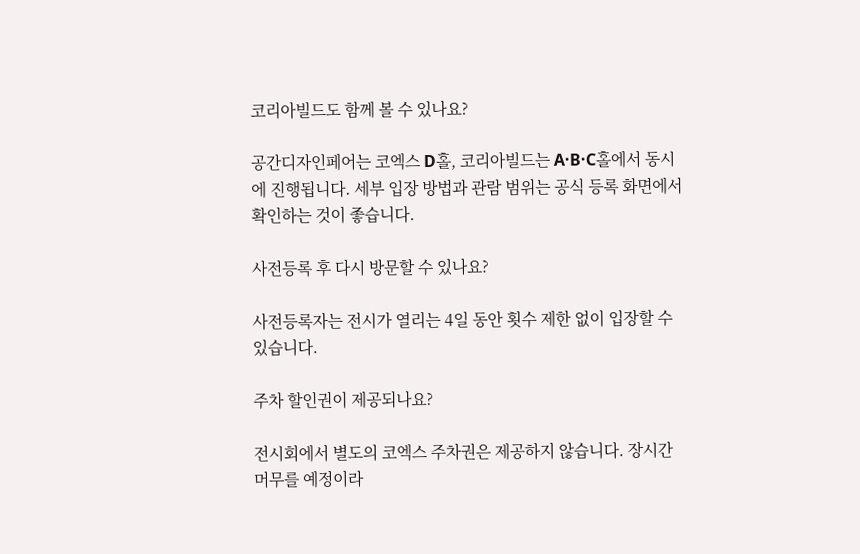코리아빌드도 함께 볼 수 있나요?

공간디자인페어는 코엑스 D홀, 코리아빌드는 A·B·C홀에서 동시에 진행됩니다. 세부 입장 방법과 관람 범위는 공식 등록 화면에서 확인하는 것이 좋습니다.

사전등록 후 다시 방문할 수 있나요?

사전등록자는 전시가 열리는 4일 동안 횟수 제한 없이 입장할 수 있습니다.

주차 할인권이 제공되나요?

전시회에서 별도의 코엑스 주차권은 제공하지 않습니다. 장시간 머무를 예정이라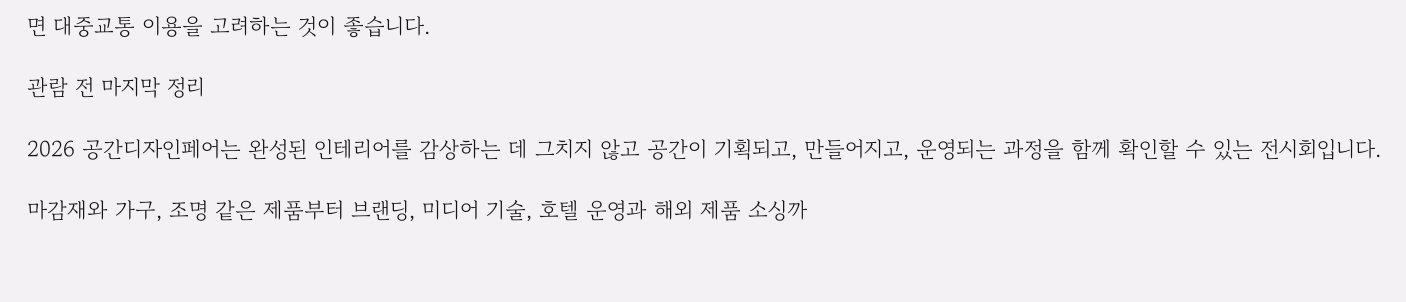면 대중교통 이용을 고려하는 것이 좋습니다.

관람 전 마지막 정리

2026 공간디자인페어는 완성된 인테리어를 감상하는 데 그치지 않고 공간이 기획되고, 만들어지고, 운영되는 과정을 함께 확인할 수 있는 전시회입니다.

마감재와 가구, 조명 같은 제품부터 브랜딩, 미디어 기술, 호텔 운영과 해외 제품 소싱까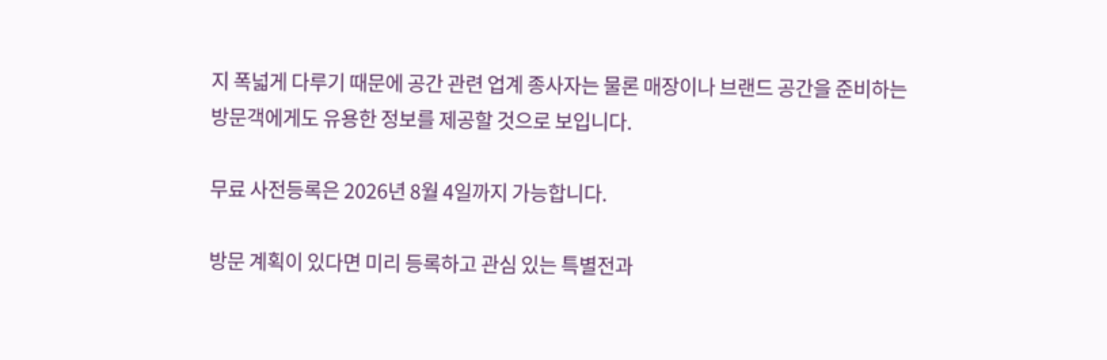지 폭넓게 다루기 때문에 공간 관련 업계 종사자는 물론 매장이나 브랜드 공간을 준비하는 방문객에게도 유용한 정보를 제공할 것으로 보입니다.

무료 사전등록은 2026년 8월 4일까지 가능합니다.

방문 계획이 있다면 미리 등록하고 관심 있는 특별전과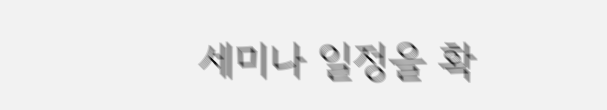세미나 일정을 확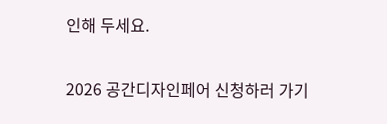인해 두세요.

2026 공간디자인페어 신청하러 가기